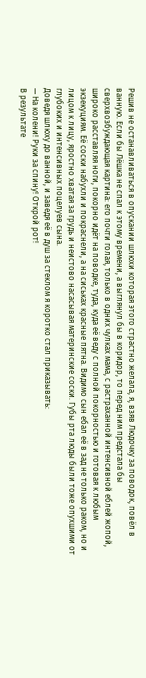Решив не останавливаться в опускании шлюхи которая этого страстно желала, я, взяв Людочку за поводок, повёл в ванную. Если бы Лёшка не спал к этому времени, а выглянул бы в коридор, то перед ним предстала бы сверхвозбуждающая картина: его почти голая, только в одних чулках мама, с растраханной интенсивной еблей жопой, широко расставляя ноги, покорно идёт на поводке, туда, куда её веду с полной покорностью и готовая к любым экзекуциям. Её соски набухли и покраснели, а на сиськах красные пятна. Видимо сын ебал её в зад не только раком, но и лицом к лицу, яростно хватая за грудь и неистово насасывая материнские соски. Губы рта люды были тоже опухшими от глубоких и интенсивных поцелуев сына.
Доведя шлюху до ванной, и заведя её в душ за стеклом я коротко стал приказывать:
— На колени! Руки за спину! Открой рот!
В результате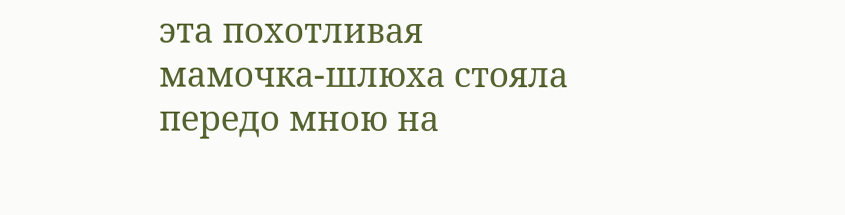эта похотливая мамочка-шлюха стояла передо мною на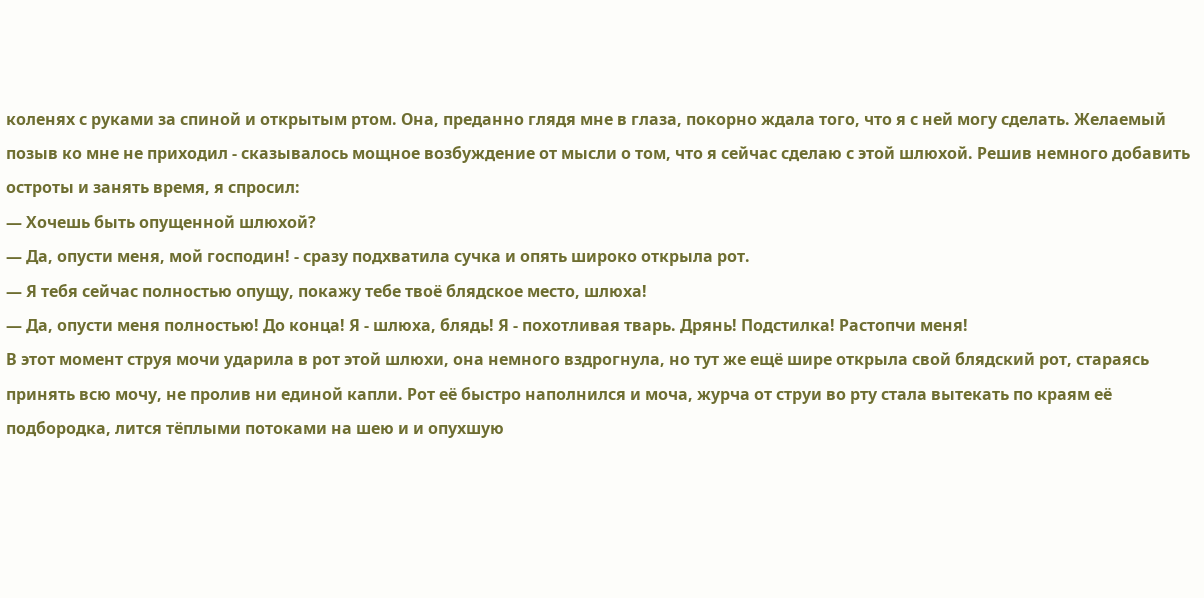коленях с руками за спиной и открытым ртом. Она, преданно глядя мне в глаза, покорно ждала того, что я с ней могу сделать. Желаемый позыв ко мне не приходил - сказывалось мощное возбуждение от мысли о том, что я сейчас сделаю с этой шлюхой. Решив немного добавить остроты и занять время, я спросил:
— Хочешь быть опущенной шлюхой?
— Да, опусти меня, мой господин! - сразу подхватила сучка и опять широко открыла рот.
— Я тебя сейчас полностью опущу, покажу тебе твоё блядское место, шлюха!
— Да, опусти меня полностью! До конца! Я - шлюха, блядь! Я - похотливая тварь. Дрянь! Подстилка! Растопчи меня!
В этот момент струя мочи ударила в рот этой шлюхи, она немного вздрогнула, но тут же ещё шире открыла свой блядский рот, стараясь принять всю мочу, не пролив ни единой капли. Рот её быстро наполнился и моча, журча от струи во рту стала вытекать по краям её подбородка, лится тёплыми потоками на шею и и опухшую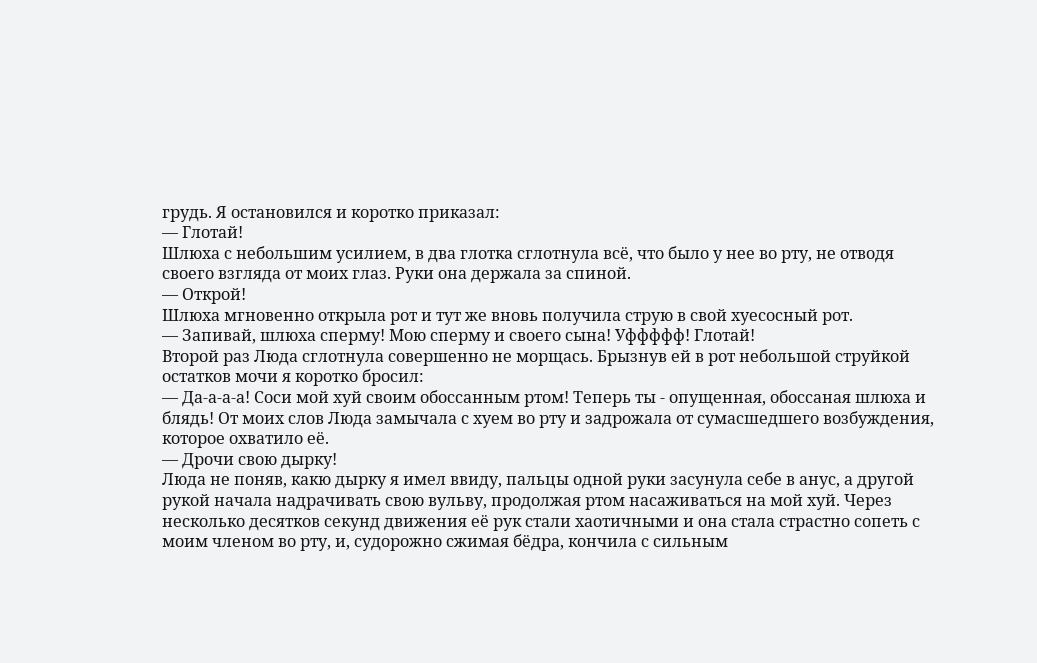грудь. Я остановился и коротко приказал:
— Глотай!
Шлюха с небольшим усилием, в два глотка сглотнула всё, что было у нее во рту, не отводя своего взгляда от моих глаз. Руки она держала за спиной.
— Открой!
Шлюха мгновенно открыла рот и тут же вновь получила струю в свой хуесосный рот.
— Запивай, шлюха сперму! Мою сперму и своего сына! Уффффф! Глотай!
Второй раз Люда сглотнула совершенно не морщась. Брызнув ей в рот небольшой струйкой остатков мочи я коротко бросил:
— Да-а-а-а! Соси мой хуй своим обоссанным ртом! Теперь ты - опущенная, обоссаная шлюха и блядь! От моих слов Люда замычала с хуем во рту и задрожала от сумасшедшего возбуждения, которое охватило её.
— Дрочи свою дырку!
Люда не поняв, какю дырку я имел ввиду, пальцы одной руки засунула себе в анус, а другой рукой начала надрачивать свою вульву, продолжая ртом насаживаться на мой хуй. Через несколько десятков секунд движения её рук стали хаотичными и она стала страстно сопеть с моим членом во рту, и, судорожно сжимая бёдра, кончила с сильным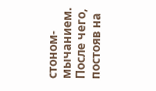стоном-мычанием. После чего, постояв на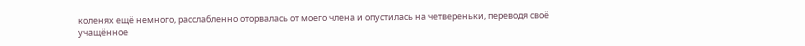коленях ещё немного, расслабленно оторвалась от моего члена и опустилась на четвереньки, переводя своё учащённое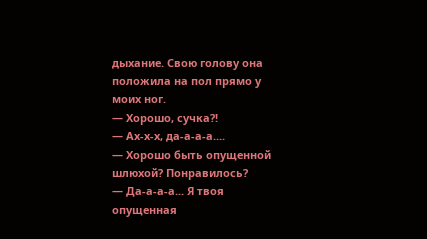дыхание. Свою голову она положила на пол прямо у моих ног.
— Хорошо, сучка?!
— Ах-х-х, да-а-а-а....
— Хорошо быть опущенной шлюхой? Понравилось?
— Да-а-а-а... Я твоя опущенная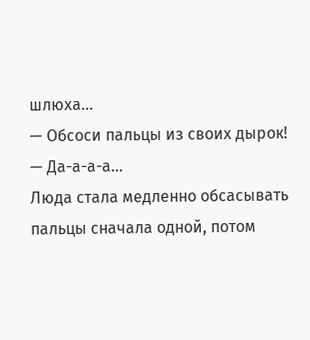шлюха...
— Обсоси пальцы из своих дырок!
— Да-а-а-а...
Люда стала медленно обсасывать пальцы сначала одной, потом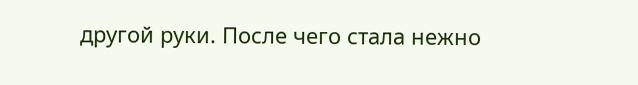другой руки. После чего стала нежно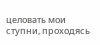целовать мои ступни, проходясь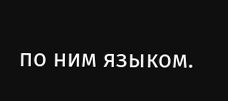по ним языком.